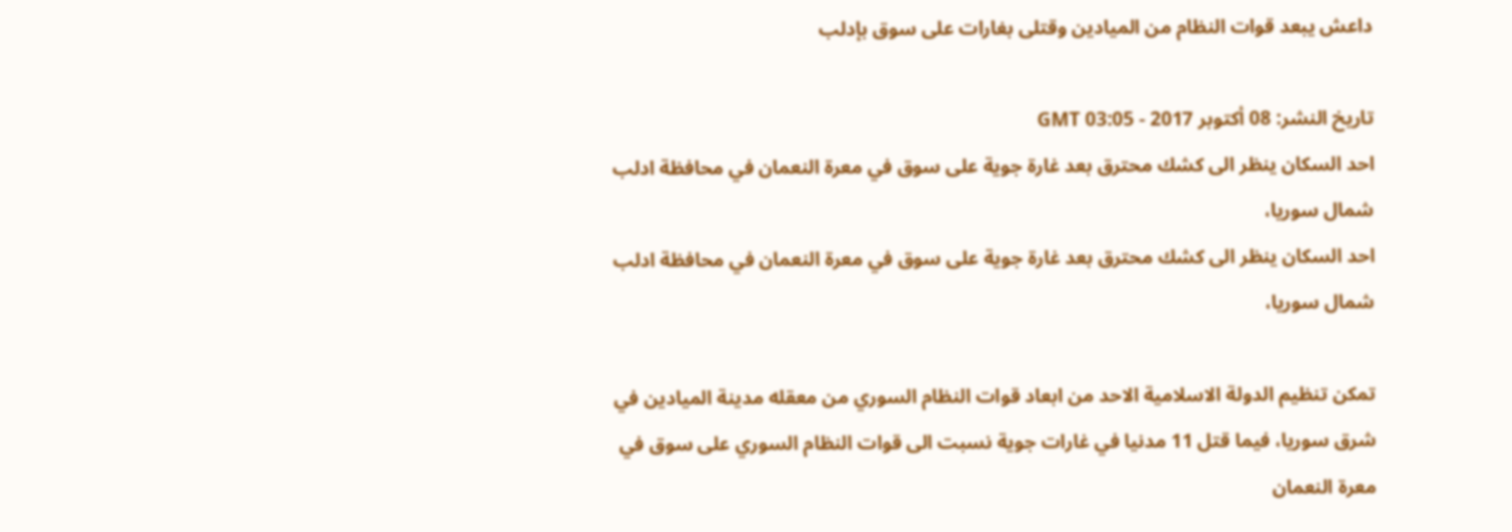داعش يبعد قوات النظام من الميادين وقتلى بغارات على سوق بإدلب

تاريخ النشر: 08 أكتوبر 2017 - 03:05 GMT
احد السكان ينظر الى كشك محترق بعد غارة جوية على سوق في معرة النعمان في محافظة ادلب شمال سوريا،
احد السكان ينظر الى كشك محترق بعد غارة جوية على سوق في معرة النعمان في محافظة ادلب شمال سوريا،

تمكن تنظيم الدولة الاسلامية الاحد من ابعاد قوات النظام السوري من معقله مدينة الميادين في شرق سوريا، فيما قتل 11 مدنيا في غارات جوية نسبت الى قوات النظام السوري على سوق في معرة النعمان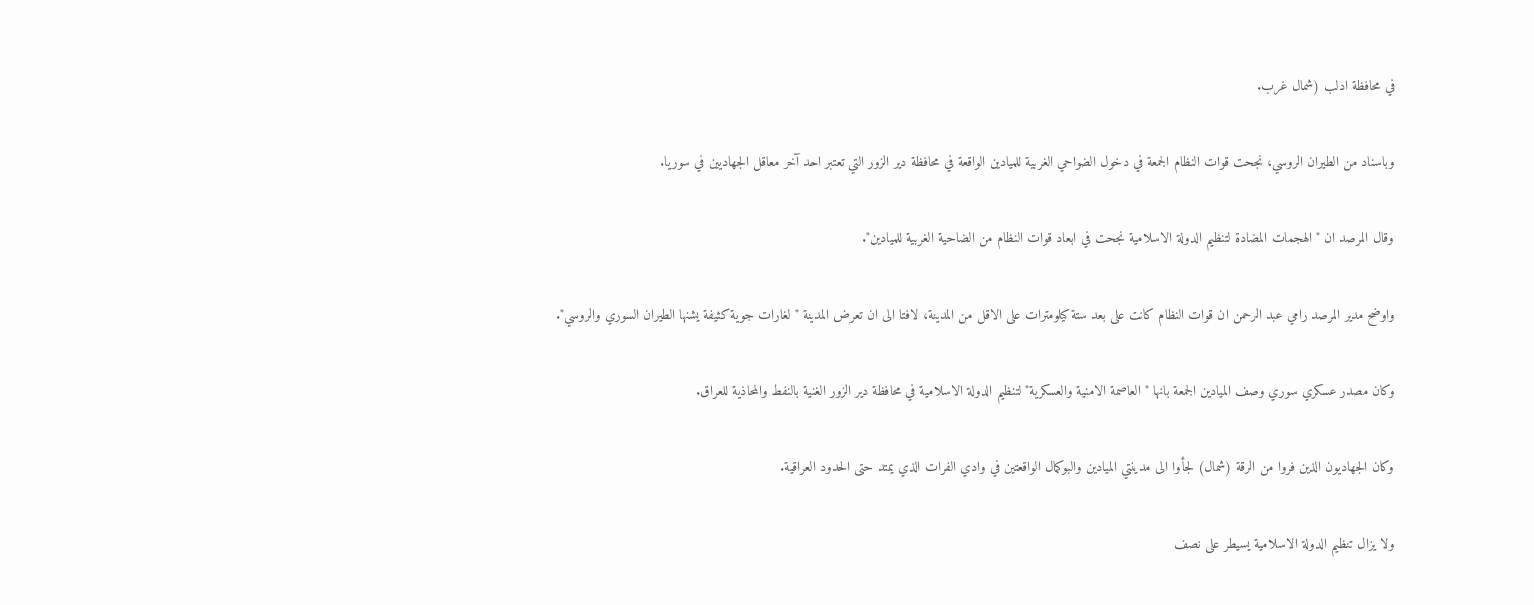في محافظة ادلب (شمال غرب.

وباسناد من الطيران الروسي، نجحت قوات النظام الجمعة في دخول الضواحي الغربية للميادين الواقعة في محافظة دير الزور التي تعتبر احد آخر معاقل الجهاديين في سوريا.

وقال المرصد ان "الهجمات المضادة لتنظيم الدولة الاسلامية نجحت في ابعاد قوات النظام من الضاحية الغربية للميادين".

واوضح مدير المرصد رامي عبد الرحمن ان قوات النظام كانت على بعد ستة كيلومترات على الاقل من المدينة، لافتا الى ان تعرض المدينة "لغارات جوية كثيفة يشنها الطيران السوري والروسي".

وكان مصدر عسكري سوري وصف الميادين الجمعة بانها "العاصمة الامنية والعسكرية" لتنظيم الدولة الاسلامية في محافظة دير الزور الغنية بالنفط والمحاذية للعراق.

وكان الجهاديون الذين فروا من الرقة (شمال) لجأوا الى مدينتي الميادين والبوكمال الواقعتين في وادي الفرات الذي يمتد حتى الحدود العراقية.

ولا يزال تنظيم الدولة الاسلامية يسيطر على نصف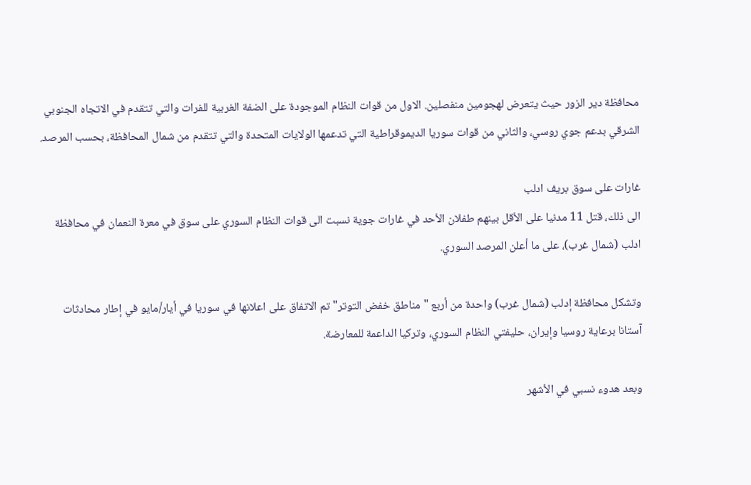محافظة دير الزور حيث يتعرض لهجومين منفصلين. الاول من قوات النظام الموجودة على الضفة الغربية للفرات والتي تتقدم في الاتجاه الجنوبي الشرقي بدعم جوي روسي، والثاني من قوات سوريا الديموقراطية التي تدعمها الولايات المتحدة والتي تتقدم من شمال المحافظة، بحسب المرصد.

غارات على سوق بريف ادلب
الى ذلك، قتل 11 مدنيا على الأقل بينهم طفلان الأحد في غارات جوية نسبت الى قوات النظام السوري على سوق في معرة النعمان في محافظة ادلب (شمال غرب)، على ما أعلن المرصد السوري.

وتشكل محافظة إدلب (شمال غرب) واحدة من أربع "مناطق خفض التوتر" تم الاتفاق على اعلانها في سوريا في أيار/مايو في إطار محادثات آستانا برعاية روسيا وإيران، حليفتي النظام السوري، وتركيا الداعمة للمعارضة.

وبعد هدوء نسبي في الأشهر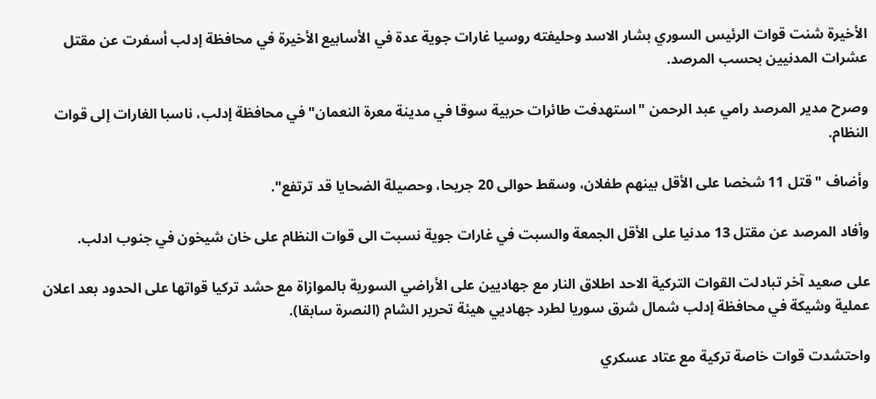الأخيرة شنت قوات الرئيس السوري بشار الاسد وحليفته روسيا غارات جوية عدة في الأسابيع الأخيرة في محافظة إدلب أسفرت عن مقتل عشرات المدنيين بحسب المرصد.

وصرح مدير المرصد رامي عبد الرحمن "استهدفت طائرات حربية سوقا في مدينة معرة النعمان" في محافظة إدلب، ناسبا الغارات إلى قوات النظام.

وأضاف "قتل 11 شخصا على الأقل بينهم طفلان، وسقط حوالى 20 جريحا، وحصيلة الضحايا قد ترتفع".

وأفاد المرصد عن مقتل 13 مدنيا على الأقل الجمعة والسبت في غارات جوية نسبت الى قوات النظام على خان شيخون في جنوب ادلب.

على صعيد آخر تبادلت القوات التركية الاحد اطلاق النار مع جهاديين على الأراضي السورية بالموازاة مع حشد تركيا قواتها على الحدود بعد اعلان عملية وشيكة في محافظة إدلب شمال شرق سوريا لطرد جهاديي هيئة تحرير الشام (النصرة سابقا).

واحتشدت قوات خاصة تركية مع عتاد عسكري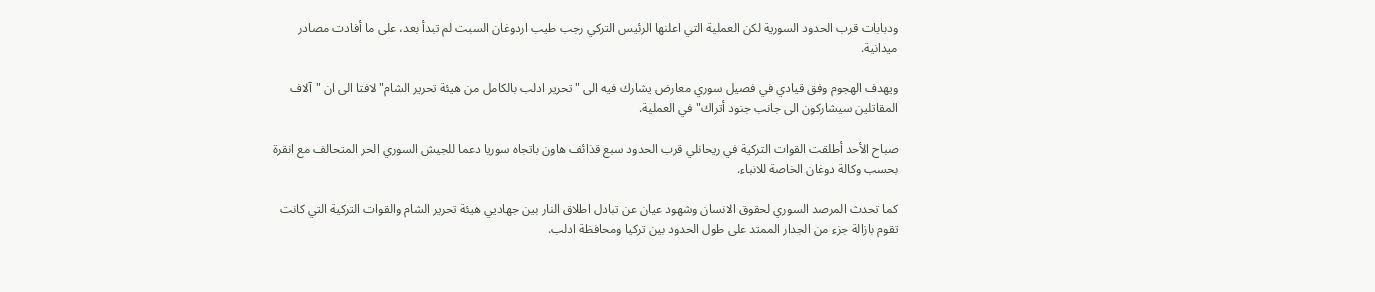ودبابات قرب الحدود السورية لكن العملية التي اعلنها الرئيس التركي رجب طيب اردوغان السبت لم تبدأ بعد، على ما أفادت مصادر ميدانية.

ويهدف الهجوم وفق قيادي في فصيل سوري معارض يشارك فيه الى "تحرير ادلب بالكامل من هيئة تحرير الشام" لافتا الى ان "آلاف المقاتلين سيشاركون الى جانب جنود أتراك" في العملية.

صباح الأحد أطلقت القوات التركية في ريحانلي قرب الحدود سبع قذائف هاون باتجاه سوريا دعما للجيش السوري الحر المتحالف مع انقرة بحسب وكالة دوغان الخاصة للانباء.

كما تحدث المرصد السوري لحقوق الانسان وشهود عيان عن تبادل اطلاق النار بين جهاديي هيئة تحرير الشام والقوات التركية التي كانت تقوم بازالة جزء من الجدار الممتد على طول الحدود بين تركيا ومحافظة ادلب.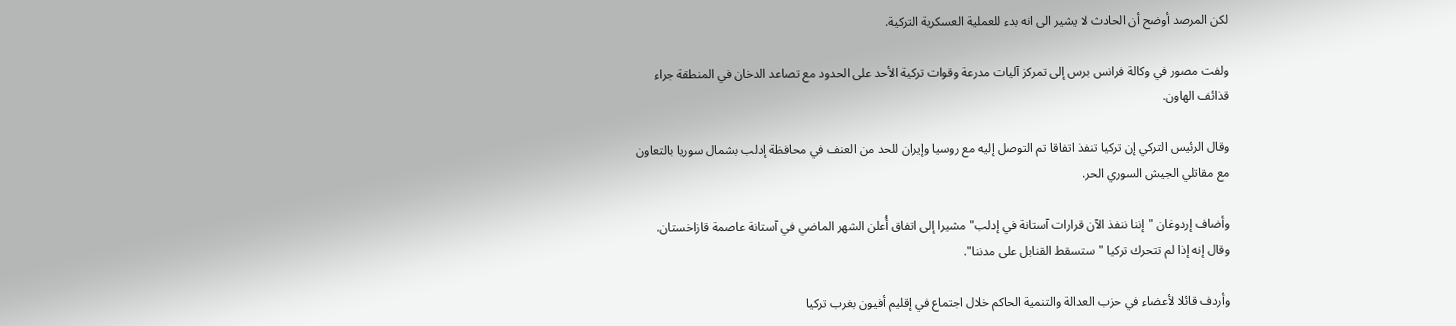لكن المرصد أوضح أن الحادث لا يشير الى انه بدء للعملية العسكرية التركية.

ولفت مصور في وكالة فرانس برس إلى تمركز آليات مدرعة وقوات تركية الأحد على الحدود مع تصاعد الدخان في المنطقة جراء قذائف الهاون.

وقال الرئيس التركي إن تركيا تنفذ اتفاقا تم التوصل إليه مع روسيا وإيران للحد من العنف في محافظة إدلب بشمال سوريا بالتعاون مع مقاتلي الجيش السوري الحر.

وأضاف إردوغان "إننا ننفذ الآن قرارات آستانة في إدلب" مشيرا إلى اتفاق أُعلن الشهر الماضي في آستانة عاصمة قازاخستان.
وقال إنه إذا لم تتحرك تركيا "ستسقط القنابل على مدننا".

وأردف قائلا لأعضاء في حزب العدالة والتنمية الحاكم خلال اجتماع في إقليم أفيون بغرب تركيا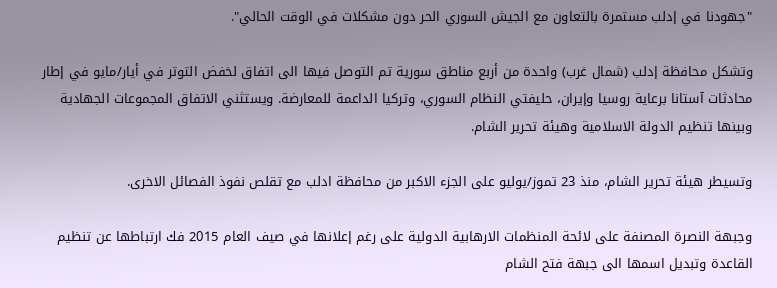"جهودنا في إدلب مستمرة بالتعاون مع الجيش السوري الحر دون مشكلات في الوقت الحالي".

وتشكل محافظة إدلب (شمال غرب) واحدة من أربع مناطق سورية تم التوصل فيها الى اتفاق لخفض التوتر في أيار/مايو في إطار محادثات آستانا برعاية روسيا وإيران، حليفتي النظام السوري، وتركيا الداعمة للمعارضة. ويستثني الاتفاق المجموعات الجهادية وبينها تنظيم الدولة الاسلامية وهيئة تحرير الشام.

وتسيطر هيئة تحرير الشام، منذ 23 تموز/يوليو على الجزء الاكبر من محافظة ادلب مع تقلص نفوذ الفصائل الاخرى.

وجبهة النصرة المصنفة على لائحة المنظمات الارهابية الدولية على رغم إعلانها في صيف العام 2015 فك ارتباطها عن تنظيم القاعدة وتبديل اسمها الى جبهة فتح الشام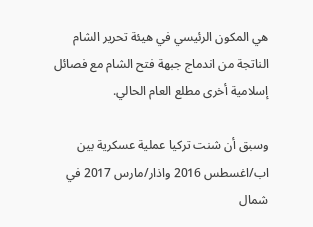هي المكون الرئيسي في هيئة تحرير الشام الناتجة من اندماج جبهة فتح الشام مع فصائل إسلامية أخرى مطلع العام الحالي.

وسبق أن شنت تركيا عملية عسكرية بين اب/اغسطس 2016 واذار/مارس 2017 في شمال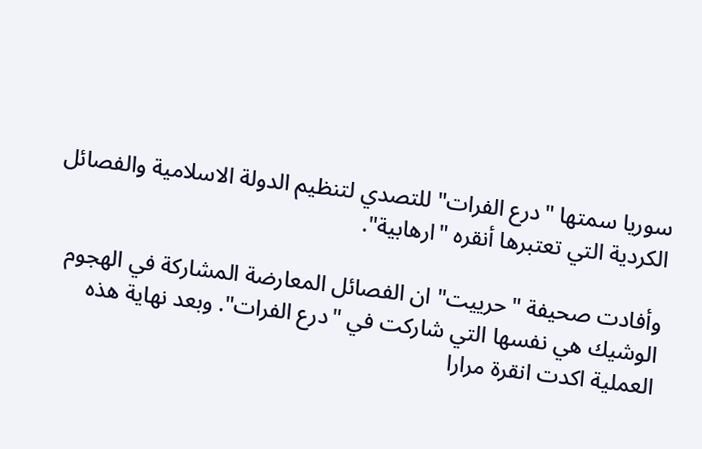سوريا سمتها "درع الفرات" للتصدي لتنظيم الدولة الاسلامية والفصائل الكردية التي تعتبرها أنقره "ارهابية".

وأفادت صحيفة "حرييت" ان الفصائل المعارضة المشاركة في الهجوم الوشيك هي نفسها التي شاركت في "درع الفرات". وبعد نهاية هذه العملية اكدت انقرة مرارا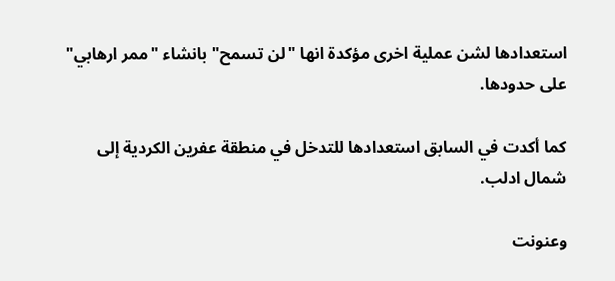استعدادها لشن عملية اخرى مؤكدة انها "لن تسمح" بانشاء "ممر ارهابي" على حدودها.

كما أكدت في السابق استعدادها للتدخل في منطقة عفرين الكردية إلى شمال ادلب.

وعنونت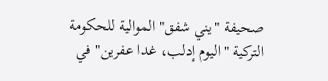صحيفة "يني شفق" الموالية للحكومة التركية "اليوم إدلب، غدا عفرين" في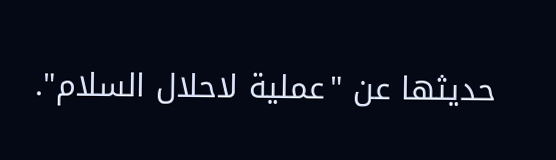حديثها عن "عملية لاحلال السلام".